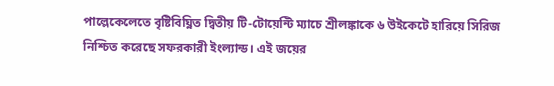পাল্লেকেলেতে বৃষ্টিবিঘ্নিত দ্বিতীয় টি-টোয়েন্টি ম্যাচে শ্রীলঙ্কাকে ৬ উইকেটে হারিয়ে সিরিজ নিশ্চিত করেছে সফরকারী ইংল্যান্ড। এই জয়ের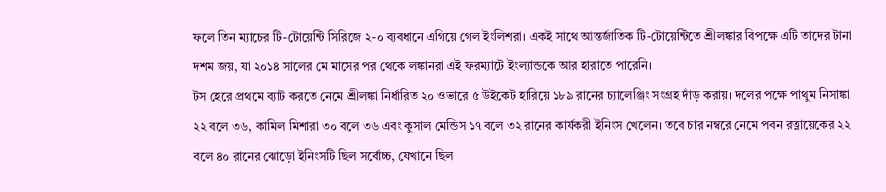ফলে তিন ম্যাচের টি-টোয়েন্টি সিরিজে ২-০ ব্যবধানে এগিয়ে গেল ইংলিশরা। একই সাথে আন্তর্জাতিক টি-টোয়েন্টিতে শ্রীলঙ্কার বিপক্ষে এটি তাদের টানা দশম জয়, যা ২০১৪ সালের মে মাসের পর থেকে লঙ্কানরা এই ফরম্যাটে ইংল্যান্ডকে আর হারাতে পারেনি।
টস হেরে প্রথমে ব্যাট করতে নেমে শ্রীলঙ্কা নির্ধারিত ২০ ওভারে ৫ উইকেট হারিয়ে ১৮৯ রানের চ্যালেঞ্জিং সংগ্রহ দাঁড় করায়। দলের পক্ষে পাথুম নিসাঙ্কা ২২ বলে ৩৬, কামিল মিশারা ৩০ বলে ৩৬ এবং কুসাল মেন্ডিস ১৭ বলে ৩২ রানের কার্যকরী ইনিংস খেলেন। তবে চার নম্বরে নেমে পবন রত্নায়েকের ২২ বলে ৪০ রানের ঝোড়ো ইনিংসটি ছিল সর্বোচ্চ, যেখানে ছিল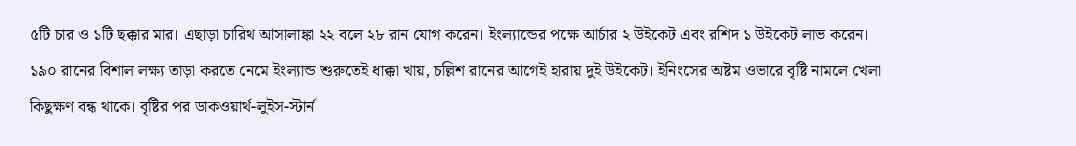৫টি চার ও ১টি ছক্কার মার। এছাড়া চারিথ আসালাঙ্কা ২২ বলে ২৮ রান যোগ করেন। ইংল্যান্ডের পক্ষে আর্চার ২ উইকেট এবং রশিদ ১ উইকেট লাভ করেন।
১৯০ রানের বিশাল লক্ষ্য তাড়া করতে নেমে ইংল্যান্ড শুরুতেই ধাক্কা খায়, চল্লিশ রানের আগেই হারায় দুই উইকেট। ইনিংসের অষ্টম ওভারে বৃষ্টি নামলে খেলা কিছুক্ষণ বন্ধ থাকে। বৃষ্টির পর ডাকওয়ার্থ-লুইস-স্টার্ন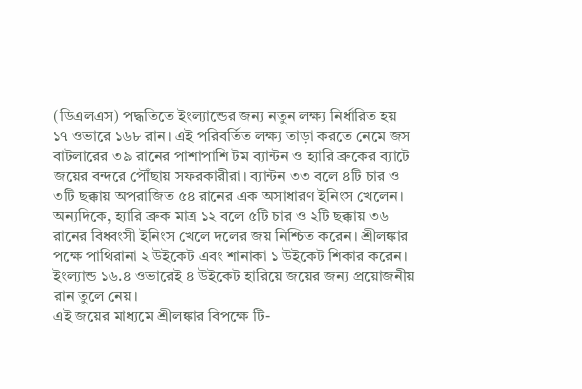(ডিএলএস) পদ্ধতিতে ইংল্যান্ডের জন্য নতুন লক্ষ্য নির্ধারিত হয় ১৭ ওভারে ১৬৮ রান। এই পরিবর্তিত লক্ষ্য তাড়া করতে নেমে জস বাটলারের ৩৯ রানের পাশাপাশি টম ব্যান্টন ও হ্যারি ব্রুকের ব্যাটে জয়ের বন্দরে পৌঁছায় সফরকারীরা। ব্যান্টন ৩৩ বলে ৪টি চার ও ৩টি ছক্কায় অপরাজিত ৫৪ রানের এক অসাধারণ ইনিংস খেলেন। অন্যদিকে, হ্যারি ব্রুক মাত্র ১২ বলে ৫টি চার ও ২টি ছক্কায় ৩৬ রানের বিধ্বংসী ইনিংস খেলে দলের জয় নিশ্চিত করেন। শ্রীলঙ্কার পক্ষে পাথিরানা ২ উইকেট এবং শানাকা ১ উইকেট শিকার করেন। ইংল্যান্ড ১৬.৪ ওভারেই ৪ উইকেট হারিয়ে জয়ের জন্য প্রয়োজনীয় রান তুলে নেয়।
এই জয়ের মাধ্যমে শ্রীলঙ্কার বিপক্ষে টি-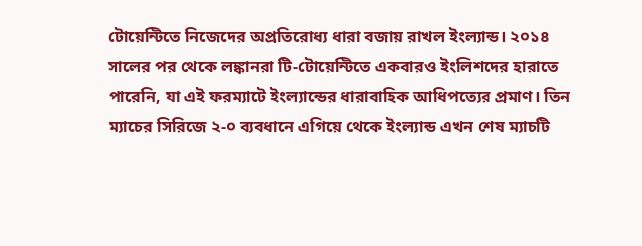টোয়েন্টিতে নিজেদের অপ্রতিরোধ্য ধারা বজায় রাখল ইংল্যান্ড। ২০১৪ সালের পর থেকে লঙ্কানরা টি-টোয়েন্টিতে একবারও ইংলিশদের হারাতে পারেনি, যা এই ফরম্যাটে ইংল্যান্ডের ধারাবাহিক আধিপত্যের প্রমাণ। তিন ম্যাচের সিরিজে ২-০ ব্যবধানে এগিয়ে থেকে ইংল্যান্ড এখন শেষ ম্যাচটি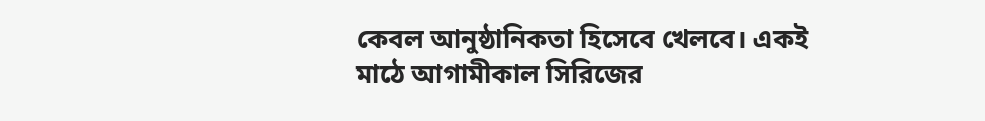কেবল আনুষ্ঠানিকতা হিসেবে খেলবে। একই মাঠে আগামীকাল সিরিজের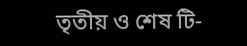তৃতীয় ও শেষ টি-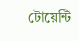টোয়েন্টি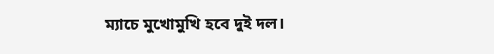ম্যাচে মুখোমুখি হবে দুই দল।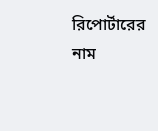রিপোর্টারের নাম